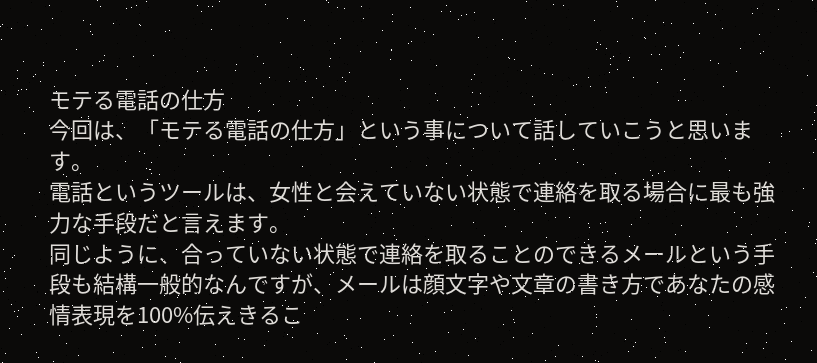モテる電話の仕方
今回は、「モテる電話の仕方」という事について話していこうと思います。
電話というツールは、女性と会えていない状態で連絡を取る場合に最も強力な手段だと言えます。
同じように、合っていない状態で連絡を取ることのできるメールという手段も結構一般的なんですが、メールは顔文字や文章の書き方であなたの感情表現を100%伝えきるこ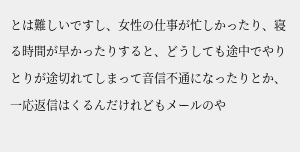とは難しいですし、女性の仕事が忙しかったり、寝る時間が早かったりすると、どうしても途中でやりとりが途切れてしまって音信不通になったりとか、一応返信はくるんだけれどもメールのや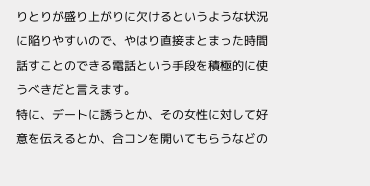りとりが盛り上がりに欠けるというような状況に陥りやすいので、やはり直接まとまった時間話すことのできる電話という手段を積極的に使うべきだと言えます。
特に、デートに誘うとか、その女性に対して好意を伝えるとか、合コンを開いてもらうなどの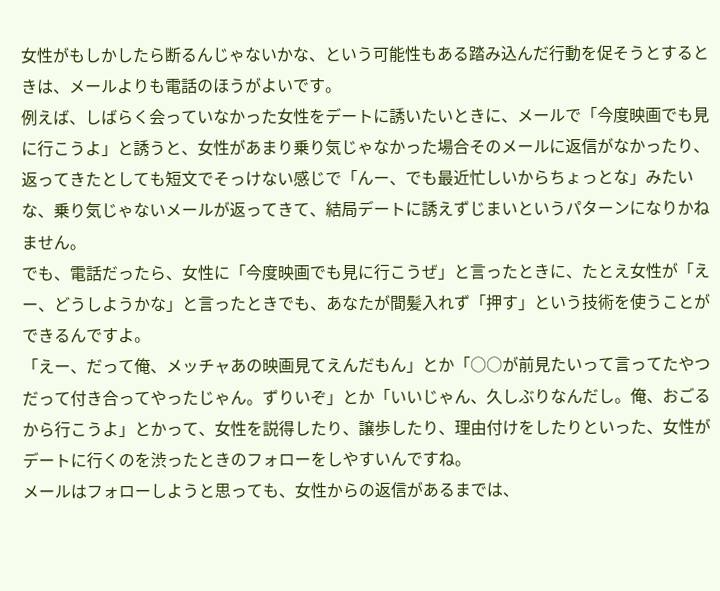女性がもしかしたら断るんじゃないかな、という可能性もある踏み込んだ行動を促そうとするときは、メールよりも電話のほうがよいです。
例えば、しばらく会っていなかった女性をデートに誘いたいときに、メールで「今度映画でも見に行こうよ」と誘うと、女性があまり乗り気じゃなかった場合そのメールに返信がなかったり、返ってきたとしても短文でそっけない感じで「んー、でも最近忙しいからちょっとな」みたいな、乗り気じゃないメールが返ってきて、結局デートに誘えずじまいというパターンになりかねません。
でも、電話だったら、女性に「今度映画でも見に行こうぜ」と言ったときに、たとえ女性が「えー、どうしようかな」と言ったときでも、あなたが間髪入れず「押す」という技術を使うことができるんですよ。
「えー、だって俺、メッチャあの映画見てえんだもん」とか「○○が前見たいって言ってたやつだって付き合ってやったじゃん。ずりいぞ」とか「いいじゃん、久しぶりなんだし。俺、おごるから行こうよ」とかって、女性を説得したり、譲歩したり、理由付けをしたりといった、女性がデートに行くのを渋ったときのフォローをしやすいんですね。
メールはフォローしようと思っても、女性からの返信があるまでは、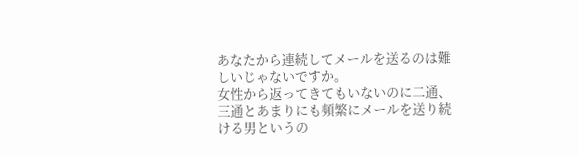あなたから連続してメールを送るのは難しいじゃないですか。
女性から返ってきてもいないのに二通、三通とあまりにも頻繁にメールを送り続ける男というの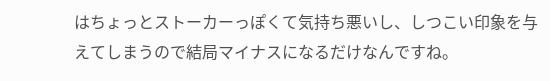はちょっとストーカーっぽくて気持ち悪いし、しつこい印象を与えてしまうので結局マイナスになるだけなんですね。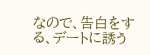なので、告白をする、デートに誘う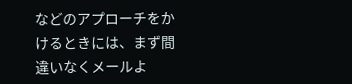などのアプローチをかけるときには、まず間違いなくメールよ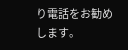り電話をお勧めします。